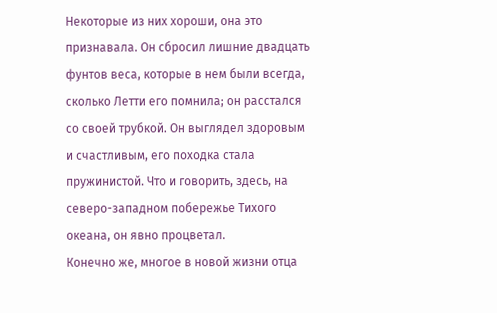Некоторые из них хороши, она это признавала. Он сбросил лишние двадцать фунтов веса, которые в нем были всегда, сколько Летти его помнила; он расстался со своей трубкой. Он выглядел здоровым и счастливым, его походка стала пружинистой. Что и говорить, здесь, на северо-западном побережье Тихого океана, он явно процветал.
Конечно же, многое в новой жизни отца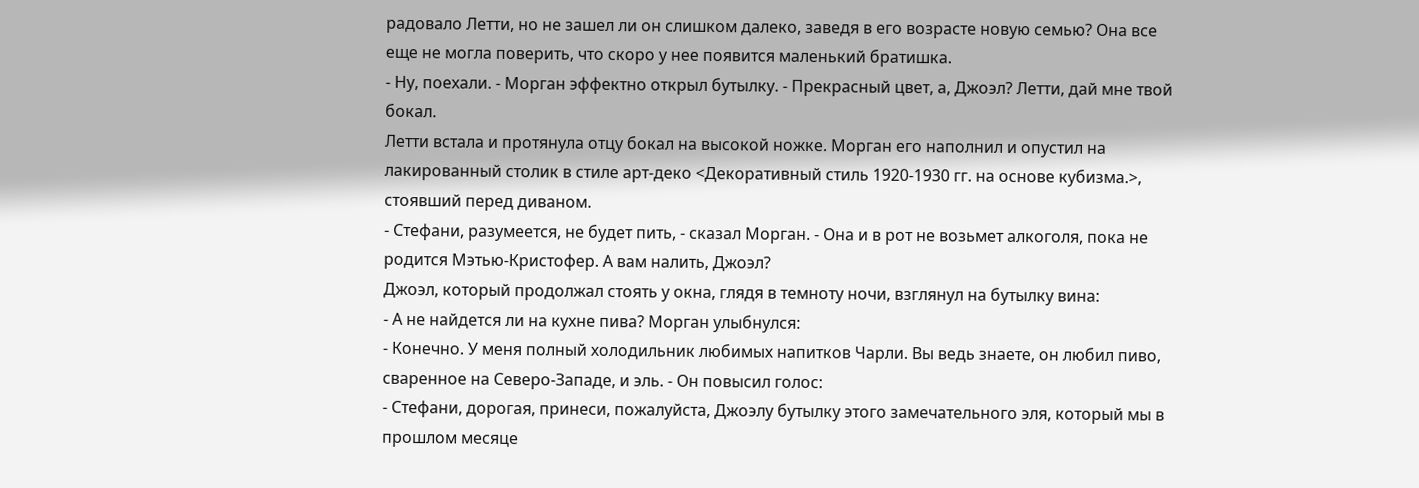радовало Летти, но не зашел ли он слишком далеко, заведя в его возрасте новую семью? Она все еще не могла поверить, что скоро у нее появится маленький братишка.
- Ну, поехали. - Морган эффектно открыл бутылку. - Прекрасный цвет, а, Джоэл? Летти, дай мне твой бокал.
Летти встала и протянула отцу бокал на высокой ножке. Морган его наполнил и опустил на лакированный столик в стиле арт-деко <Декоративный стиль 1920-1930 гг. на основе кубизма.>, стоявший перед диваном.
- Стефани, разумеется, не будет пить, - сказал Морган. - Она и в рот не возьмет алкоголя, пока не родится Мэтью-Кристофер. А вам налить, Джоэл?
Джоэл, который продолжал стоять у окна, глядя в темноту ночи, взглянул на бутылку вина:
- А не найдется ли на кухне пива? Морган улыбнулся:
- Конечно. У меня полный холодильник любимых напитков Чарли. Вы ведь знаете, он любил пиво, сваренное на Северо-Западе, и эль. - Он повысил голос:
- Стефани, дорогая, принеси, пожалуйста, Джоэлу бутылку этого замечательного эля, который мы в прошлом месяце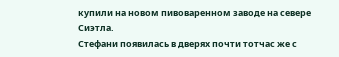купили на новом пивоваренном заводе на севере Сиэтла.
Стефани появилась в дверях почти тотчас же с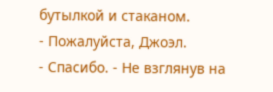бутылкой и стаканом.
- Пожалуйста, Джоэл.
- Спасибо. - Не взглянув на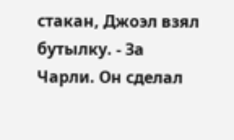стакан, Джоэл взял бутылку. - За Чарли. Он сделал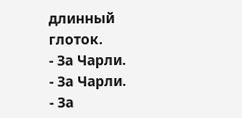длинный глоток.
- За Чарли.
- За Чарли.
- За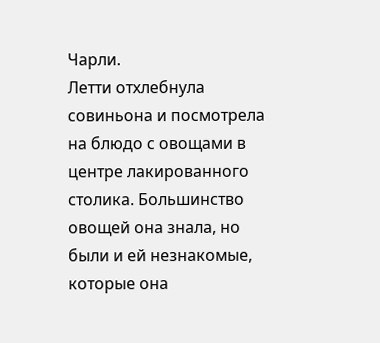Чарли.
Летти отхлебнула совиньона и посмотрела на блюдо с овощами в центре лакированного столика. Большинство овощей она знала, но были и ей незнакомые, которые она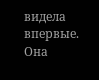видела впервые. Она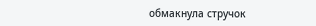обмакнула стручок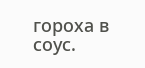гороха в соус.